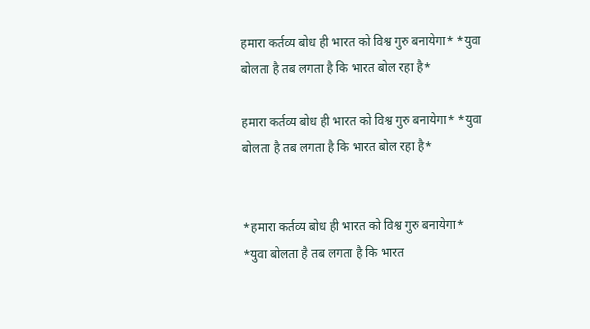हमारा कर्तव्य बोध ही भारत को विश्व गुरु बनायेगा* *युवा बोलता है तब लगता है कि भारत बोल रहा है*

हमारा कर्तव्य बोध ही भारत को विश्व गुरु बनायेगा* *युवा बोलता है तब लगता है कि भारत बोल रहा है*


*हमारा कर्तव्य बोध ही भारत को विश्व गुरु बनायेगा*
*युवा बोलता है तब लगता है कि भारत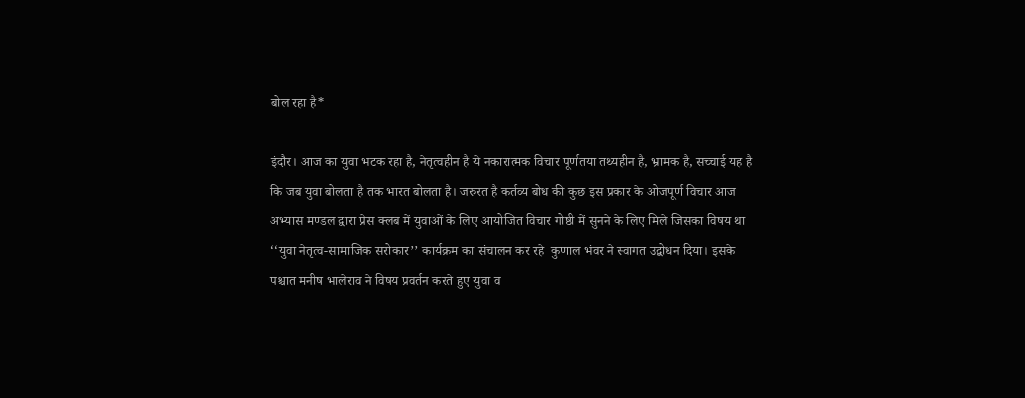बोल रहा है*

इंदौर। आज का युवा भटक रहा है, नेतृत्वहीन है ये नकारात्मक विचार पूर्णतया तथ्यहीन है, भ्रामक है, सच्चाई यह है कि जब युवा बोलता है तक भारत बोलता है। जरुरत है कर्तव्य बोध की कुछ इस प्रकार के ओजपूर्ण विचार आज अभ्यास मण्डल द्वारा प्रेस क्लब में युवाओं के लिए आयोजित विचार गोष्ठी में सुनने के लिए मिले जिसका विषय था ‘‘युवा नेतृत्व-सामाजिक सरोकार’’ कार्यक्रम का संचालन कर रहे  कुणाल भंवर ने स्वागत उद्बोधन दिया। इसके पश्चात मनीष भालेराव ने विषय प्रवर्तन करते हुए युवा व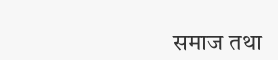समाज तथा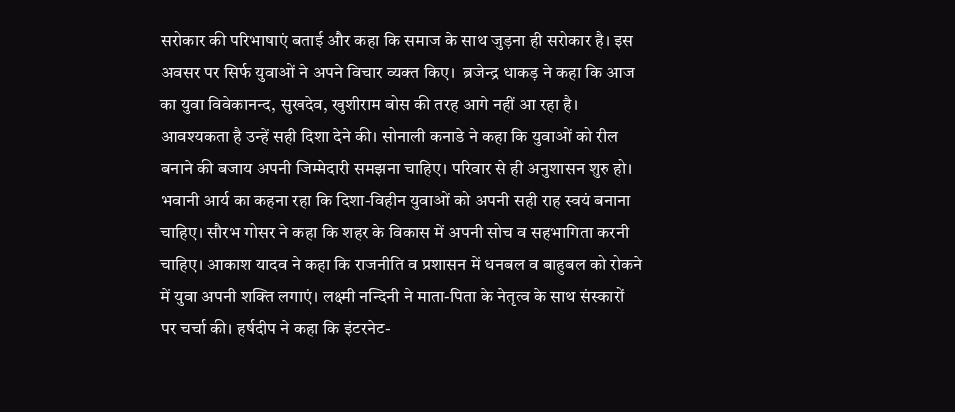सरोकार की परिभाषाएं बताई और कहा कि समाज के साथ जुड़ना ही सरोकार है। इस अवसर पर सिर्फ युवाओं ने अपने विचार व्यक्त किए।  ब्रजेन्द्र धाकड़ ने कहा कि आज का युवा विवेकानन्द, सुखदेव, खुशीराम बोस की तरह आगे नहीं आ रहा है। आवश्यकता है उन्हें सही दिशा देने की। सोनाली कनाडे ने कहा कि युवाओं को रील बनाने की बजाय अपनी जिम्मेदारी समझना चाहिए। परिवार से ही अनुशासन शुरु हो।  भवानी आर्य का कहना रहा कि दिशा-विहीन युवाओं को अपनी सही राह स्वयं बनाना चाहिए। सौरभ गोसर ने कहा कि शहर के विकास में अपनी सोच व सहभागिता करनी चाहिए। आकाश यादव ने कहा कि राजनीति व प्रशासन में धनबल व बाहुबल को रोकने में युवा अपनी शक्ति लगाएं। लक्ष्मी नन्दिनी ने माता-पिता के नेतृत्व के साथ संस्कारों पर चर्चा की। हर्षदीप ने कहा कि इंटरनेट-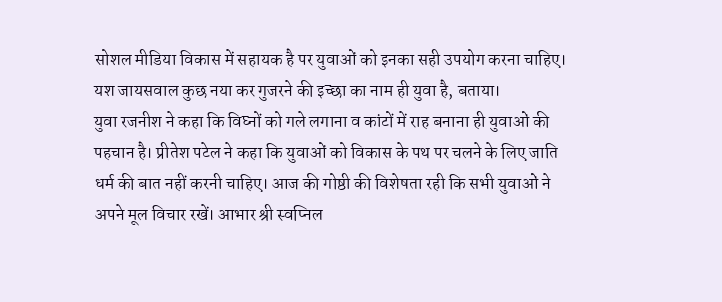सोशल मीडिया विकास में सहायक है पर युवाओं को इनका सही उपयोग करना चाहिए। यश जायसवाल कुछ नया कर गुजरने की इच्छा का नाम ही युवा है, बताया।
युवा रजनीश ने कहा कि विघ्नों को गले लगाना व कांटों में राह बनाना ही युवाओं की पहचान है। प्रीतेश पटेल ने कहा कि युवाओं को विकास के पथ पर चलने के लिए जाति धर्म की बात नहीं करनी चाहिए। आज की गोष्ठी की विशेषता रही कि सभी युवाओं ने अपने मूल विचार रखें। आभार श्री स्वप्निल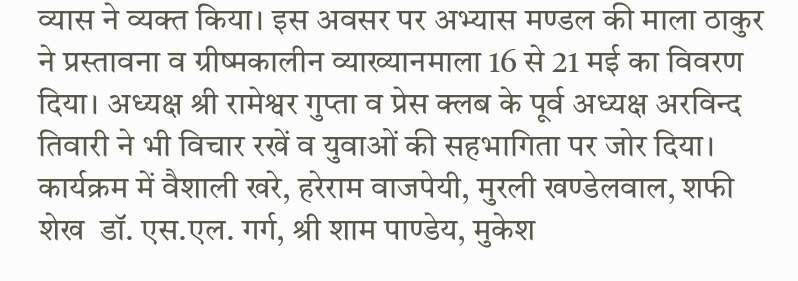व्यास ने व्यक्त किया। इस अवसर पर अभ्यास मण्डल की माला ठाकुर ने प्रस्तावना व ग्रीष्मकालीन व्याख्यानमाला 16 से 21 मई का विवरण दिया। अध्यक्ष श्री रामेश्वर गुप्ता व प्रेस क्लब के पूर्व अध्यक्ष अरविन्द तिवारी ने भी विचार रखें व युवाओं की सहभागिता पर जोर दिया। कार्यक्रम में वैशाली खरे, हरेराम वाजपेयी, मुरली खण्डेलवाल, शफी शेख  डॉ. एस.एल. गर्ग, श्री शाम पाण्डेय, मुकेश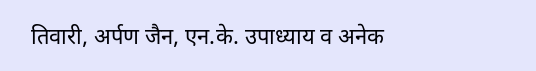तिवारी, अर्पण जैन, एन.के. उपाध्याय व अनेक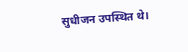सुधीजन उपस्थित थे।